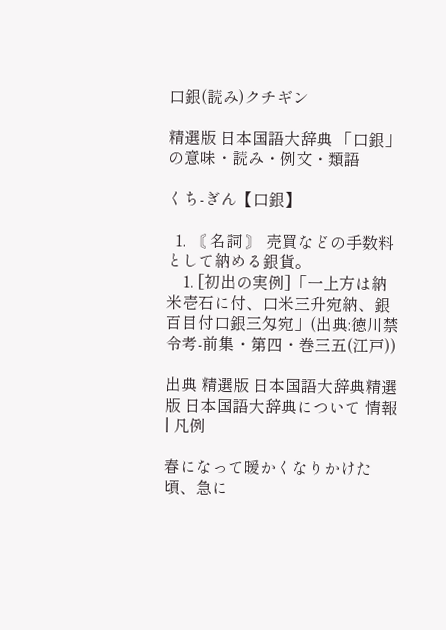口銀(読み)クチギン

精選版 日本国語大辞典 「口銀」の意味・読み・例文・類語

くち‐ぎん【口銀】

  1. 〘 名詞 〙 売買などの手数料として納める銀貨。
    1. [初出の実例]「一上方は納米壱石に付、口米三升宛納、銀百目付口銀三匁宛」(出典:徳川禁令考‐前集・第四・巻三五(江戸))

出典 精選版 日本国語大辞典精選版 日本国語大辞典について 情報 | 凡例

春になって暖かくなりかけた頃、急に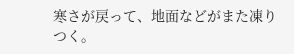寒さが戻って、地面などがまた凍りつく。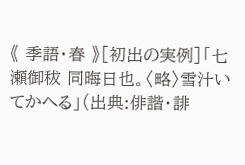《 季語・春 》[初出の実例]「七瀬御秡 同晦日也。〈略〉雪汁いてかへる」(出典:俳諧・誹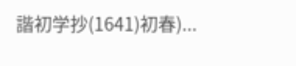諧初学抄(1641)初春)...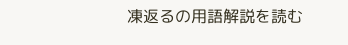凍返るの用語解説を読む